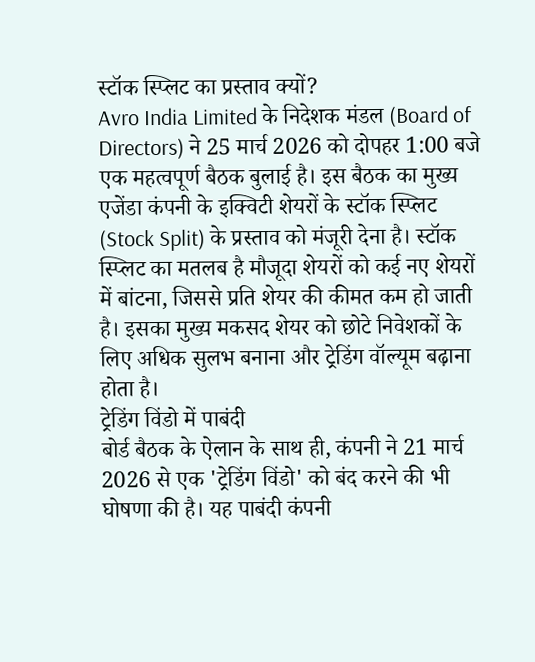स्टॉक स्प्लिट का प्रस्ताव क्यों?
Avro India Limited के निदेशक मंडल (Board of Directors) ने 25 मार्च 2026 को दोपहर 1:00 बजे एक महत्वपूर्ण बैठक बुलाई है। इस बैठक का मुख्य एजेंडा कंपनी के इक्विटी शेयरों के स्टॉक स्प्लिट (Stock Split) के प्रस्ताव को मंजूरी देना है। स्टॉक स्प्लिट का मतलब है मौजूदा शेयरों को कई नए शेयरों में बांटना, जिससे प्रति शेयर की कीमत कम हो जाती है। इसका मुख्य मकसद शेयर को छोटे निवेशकों के लिए अधिक सुलभ बनाना और ट्रेडिंग वॉल्यूम बढ़ाना होता है।
ट्रेडिंग विंडो में पाबंदी
बोर्ड बैठक के ऐलान के साथ ही, कंपनी ने 21 मार्च 2026 से एक 'ट्रेडिंग विंडो' को बंद करने की भी घोषणा की है। यह पाबंदी कंपनी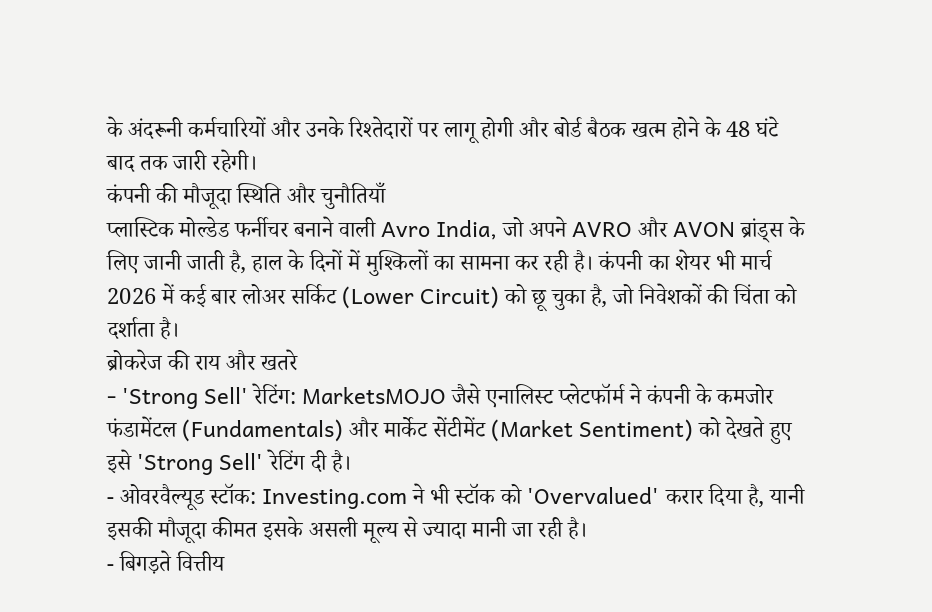के अंदरूनी कर्मचारियों और उनके रिश्तेदारों पर लागू होगी और बोर्ड बैठक खत्म होने के 48 घंटे बाद तक जारी रहेगी।
कंपनी की मौजूदा स्थिति और चुनौतियाँ
प्लास्टिक मोल्डेड फर्नीचर बनाने वाली Avro India, जो अपने AVRO और AVON ब्रांड्स के लिए जानी जाती है, हाल के दिनों में मुश्किलों का सामना कर रही है। कंपनी का शेयर भी मार्च 2026 में कई बार लोअर सर्किट (Lower Circuit) को छू चुका है, जो निवेशकों की चिंता को दर्शाता है।
ब्रोकरेज की राय और खतरे
- 'Strong Sell' रेटिंग: MarketsMOJO जैसे एनालिस्ट प्लेटफॉर्म ने कंपनी के कमजोर फंडामेंटल (Fundamentals) और मार्केट सेंटीमेंट (Market Sentiment) को देखते हुए इसे 'Strong Sell' रेटिंग दी है।
- ओवरवैल्यूड स्टॉक: Investing.com ने भी स्टॉक को 'Overvalued' करार दिया है, यानी इसकी मौजूदा कीमत इसके असली मूल्य से ज्यादा मानी जा रही है।
- बिगड़ते वित्तीय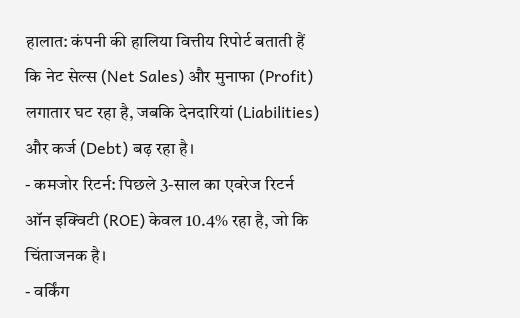हालात: कंपनी की हालिया वित्तीय रिपोर्ट बताती हैं कि नेट सेल्स (Net Sales) और मुनाफा (Profit) लगातार घट रहा है, जबकि देनदारियां (Liabilities) और कर्ज (Debt) बढ़ रहा है।
- कमजोर रिटर्न: पिछले 3-साल का एवरेज रिटर्न ऑन इक्विटी (ROE) केवल 10.4% रहा है, जो कि चिंताजनक है।
- वर्किंग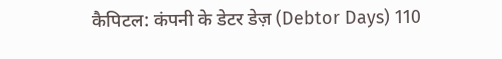कैपिटल: कंपनी के डेटर डेज़ (Debtor Days) 110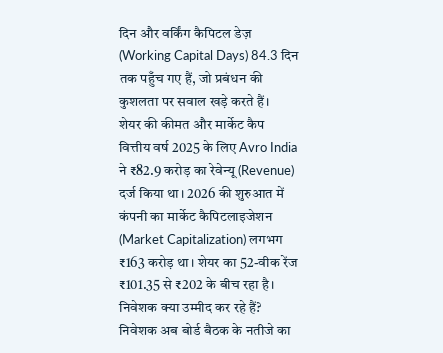दिन और वर्किंग कैपिटल डेज़ (Working Capital Days) 84.3 दिन तक पहुँच गए हैं, जो प्रबंधन की कुशलता पर सवाल खड़े करते हैं।
शेयर की कीमत और मार्केट कैप
वित्तीय वर्ष 2025 के लिए Avro India ने ₹82.9 करोड़ का रेवेन्यू (Revenue) दर्ज किया था। 2026 की शुरुआत में कंपनी का मार्केट कैपिटलाइजेशन (Market Capitalization) लगभग ₹163 करोड़ था। शेयर का 52-वीक रेंज ₹101.35 से ₹202 के बीच रहा है।
निवेशक क्या उम्मीद कर रहे हैं?
निवेशक अब बोर्ड बैठक के नतीजे का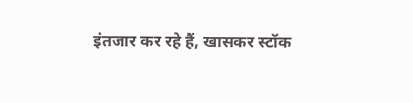इंतजार कर रहे हैं, खासकर स्टॉक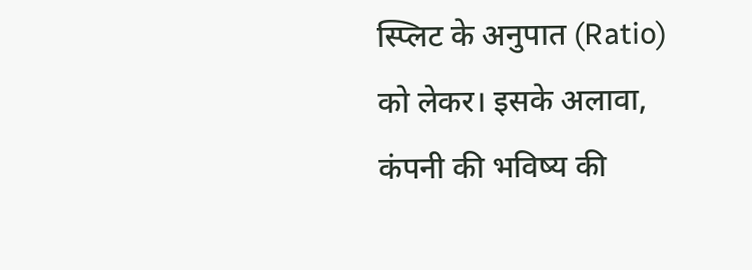स्प्लिट के अनुपात (Ratio) को लेकर। इसके अलावा, कंपनी की भविष्य की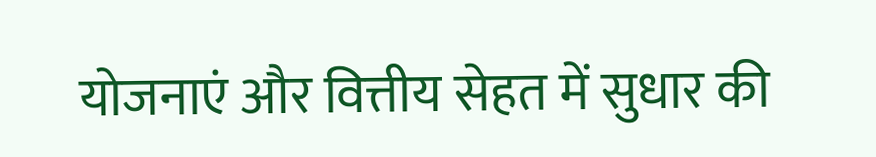योजनाएं और वित्तीय सेहत में सुधार की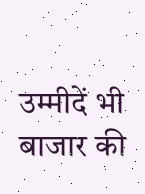उम्मीदें भी बाजार की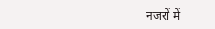नजरों में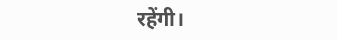रहेंगी।